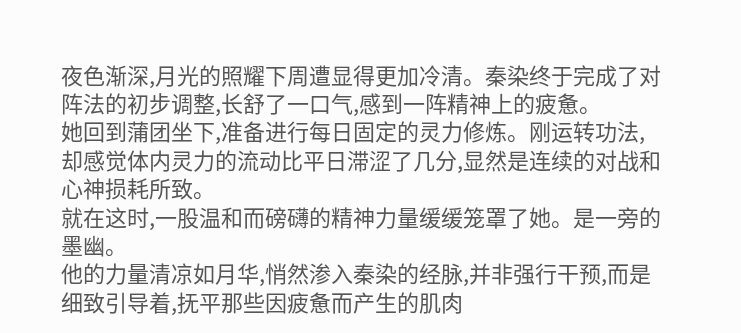夜色渐深,月光的照耀下周遭显得更加冷清。秦染终于完成了对阵法的初步调整,长舒了一口气,感到一阵精神上的疲惫。
她回到蒲团坐下,准备进行每日固定的灵力修炼。刚运转功法,却感觉体内灵力的流动比平日滞涩了几分,显然是连续的对战和心神损耗所致。
就在这时,一股温和而磅礴的精神力量缓缓笼罩了她。是一旁的墨幽。
他的力量清凉如月华,悄然渗入秦染的经脉,并非强行干预,而是细致引导着,抚平那些因疲惫而产生的肌肉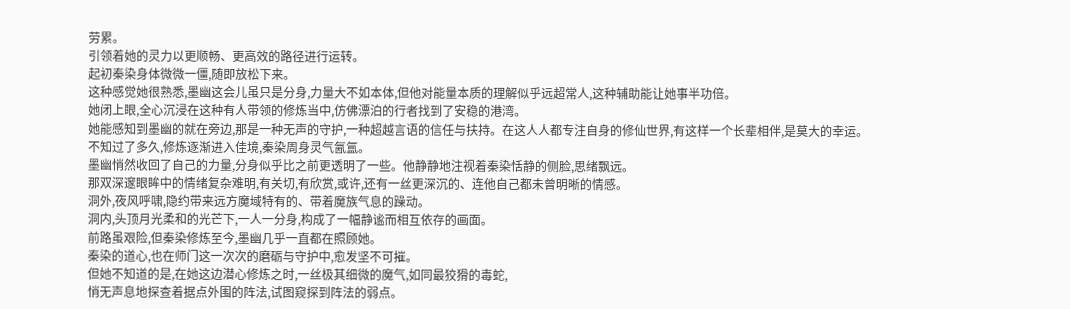劳累。
引领着她的灵力以更顺畅、更高效的路径进行运转。
起初秦染身体微微一僵,随即放松下来。
这种感觉她很熟悉,墨幽这会儿虽只是分身,力量大不如本体,但他对能量本质的理解似乎远超常人,这种辅助能让她事半功倍。
她闭上眼,全心沉浸在这种有人带领的修炼当中,仿佛漂泊的行者找到了安稳的港湾。
她能感知到墨幽的就在旁边,那是一种无声的守护,一种超越言语的信任与扶持。在这人人都专注自身的修仙世界,有这样一个长辈相伴,是莫大的幸运。
不知过了多久,修炼逐渐进入佳境,秦染周身灵气氤氲。
墨幽悄然收回了自己的力量,分身似乎比之前更透明了一些。他静静地注视着秦染恬静的侧脸,思绪飘远。
那双深邃眼眸中的情绪复杂难明,有关切,有欣赏,或许,还有一丝更深沉的、连他自己都未曾明晰的情感。
洞外,夜风呼啸,隐约带来远方魔域特有的、带着魔族气息的躁动。
洞内,头顶月光柔和的光芒下,一人一分身,构成了一幅静谧而相互依存的画面。
前路虽艰险,但秦染修炼至今,墨幽几乎一直都在照顾她。
秦染的道心,也在师门这一次次的磨砺与守护中,愈发坚不可摧。
但她不知道的是,在她这边潜心修炼之时,一丝极其细微的魔气,如同最狡猾的毒蛇,
悄无声息地探查着据点外围的阵法,试图窥探到阵法的弱点。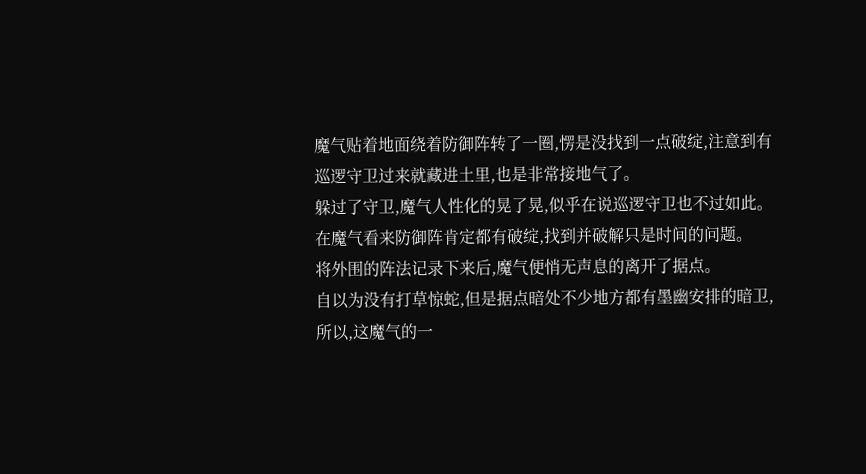魔气贴着地面绕着防御阵转了一圈,愣是没找到一点破绽,注意到有巡逻守卫过来就藏进土里,也是非常接地气了。
躲过了守卫,魔气人性化的晃了晃,似乎在说巡逻守卫也不过如此。
在魔气看来防御阵肯定都有破绽,找到并破解只是时间的问题。
将外围的阵法记录下来后,魔气便悄无声息的离开了据点。
自以为没有打草惊蛇,但是据点暗处不少地方都有墨幽安排的暗卫,所以,这魔气的一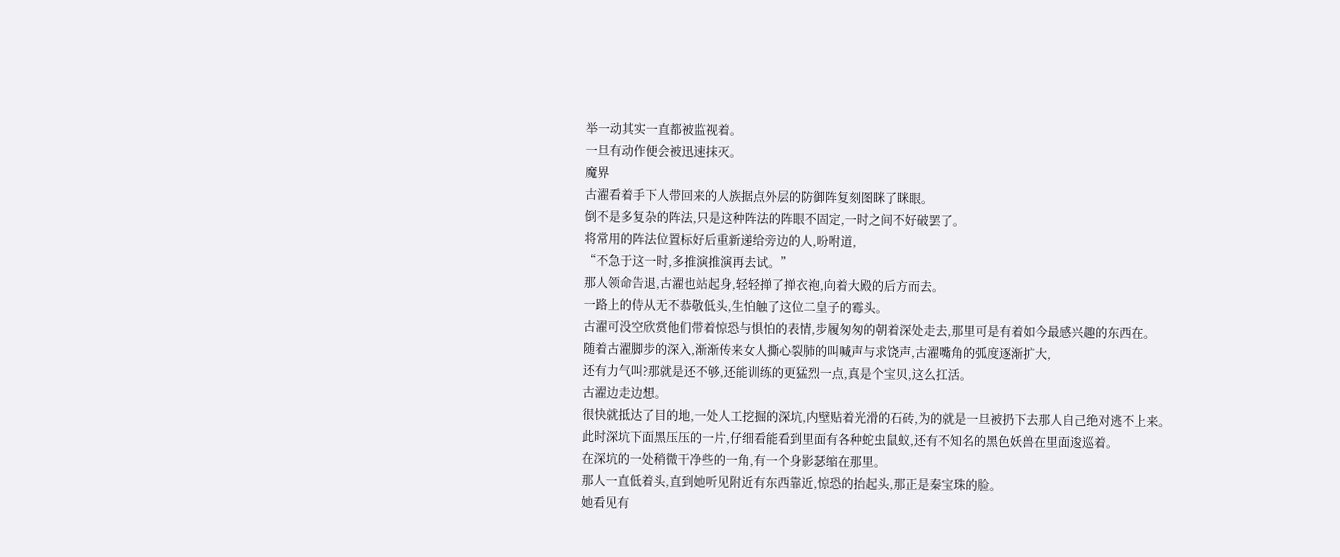举一动其实一直都被监视着。
一旦有动作便会被迅速抹灭。
魔界
古濯看着手下人带回来的人族据点外层的防御阵复刻图眯了眯眼。
倒不是多复杂的阵法,只是这种阵法的阵眼不固定,一时之间不好破罢了。
将常用的阵法位置标好后重新递给旁边的人,吩咐道,
“不急于这一时,多推演推演再去试。”
那人领命告退,古濯也站起身,轻轻掸了掸衣袍,向着大殿的后方而去。
一路上的侍从无不恭敬低头,生怕触了这位二皇子的霉头。
古濯可没空欣赏他们带着惊恐与惧怕的表情,步履匆匆的朝着深处走去,那里可是有着如今最感兴趣的东西在。
随着古濯脚步的深入,渐渐传来女人撕心裂肺的叫喊声与求饶声,古濯嘴角的弧度逐渐扩大,
还有力气叫?那就是还不够,还能训练的更猛烈一点,真是个宝贝,这么扛活。
古濯边走边想。
很快就抵达了目的地,一处人工挖掘的深坑,内壁贴着光滑的石砖,为的就是一旦被扔下去那人自己绝对逃不上来。
此时深坑下面黑压压的一片,仔细看能看到里面有各种蛇虫鼠蚁,还有不知名的黑色妖兽在里面逡巡着。
在深坑的一处稍微干净些的一角,有一个身影瑟缩在那里。
那人一直低着头,直到她听见附近有东西靠近,惊恐的抬起头,那正是秦宝珠的脸。
她看见有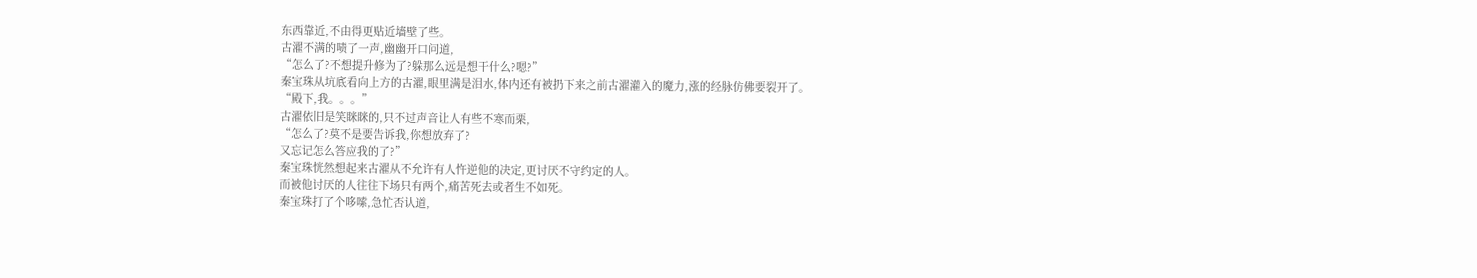东西靠近,不由得更贴近墙壁了些。
古濯不满的啧了一声,幽幽开口问道,
“怎么了?不想提升修为了?躲那么远是想干什么?嗯?”
秦宝珠从坑底看向上方的古濯,眼里满是泪水,体内还有被扔下来之前古濯灌入的魔力,涨的经脉仿佛要裂开了。
“殿下,我。。。”
古濯依旧是笑眯眯的,只不过声音让人有些不寒而栗,
“怎么了?莫不是要告诉我,你想放弃了?
又忘记怎么答应我的了?”
秦宝珠恍然想起来古濯从不允许有人忤逆他的决定,更讨厌不守约定的人。
而被他讨厌的人往往下场只有两个,痛苦死去或者生不如死。
秦宝珠打了个哆嗦,急忙否认道,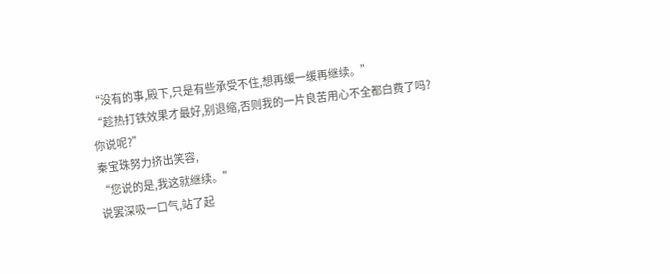“没有的事,殿下,只是有些承受不住,想再缓一缓再继续。”
“趁热打铁效果才最好,别退缩,否则我的一片良苦用心不全都白费了吗?
你说呢?”
秦宝珠努力挤出笑容,
“您说的是,我这就继续。”
说罢深吸一口气,站了起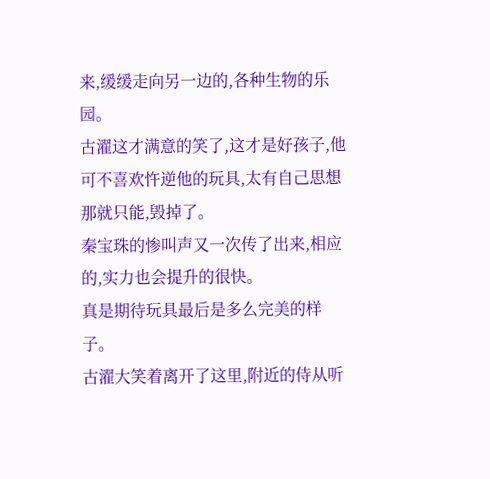来,缓缓走向另一边的,各种生物的乐园。
古濯这才满意的笑了,这才是好孩子,他可不喜欢忤逆他的玩具,太有自己思想那就只能,毁掉了。
秦宝珠的惨叫声又一次传了出来,相应的,实力也会提升的很快。
真是期待玩具最后是多么完美的样子。
古濯大笑着离开了这里,附近的侍从听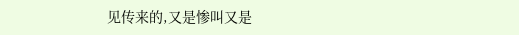见传来的,又是惨叫又是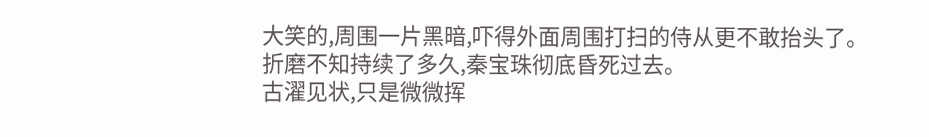大笑的,周围一片黑暗,吓得外面周围打扫的侍从更不敢抬头了。
折磨不知持续了多久,秦宝珠彻底昏死过去。
古濯见状,只是微微挥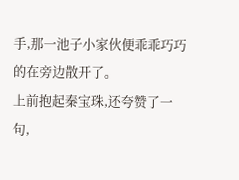手,那一池子小家伙便乖乖巧巧的在旁边散开了。
上前抱起秦宝珠,还夸赞了一句,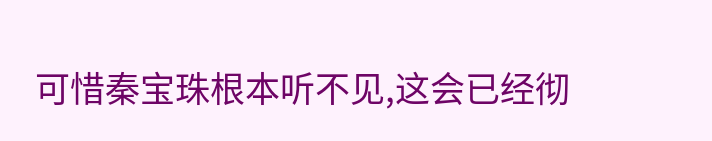可惜秦宝珠根本听不见,这会已经彻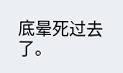底晕死过去了。